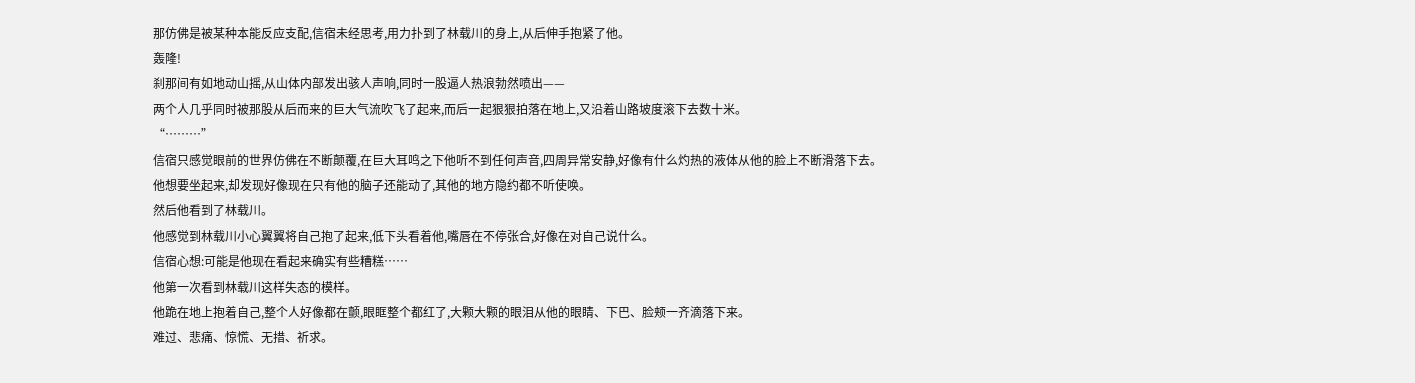那仿佛是被某种本能反应支配,信宿未经思考,用力扑到了林载川的身上,从后伸手抱紧了他。
轰隆!
刹那间有如地动山摇,从山体内部发出骇人声响,同时一股逼人热浪勃然喷出——
两个人几乎同时被那股从后而来的巨大气流吹飞了起来,而后一起狠狠拍落在地上,又沿着山路坡度滚下去数十米。
“………”
信宿只感觉眼前的世界仿佛在不断颠覆,在巨大耳鸣之下他听不到任何声音,四周异常安静,好像有什么灼热的液体从他的脸上不断滑落下去。
他想要坐起来,却发现好像现在只有他的脑子还能动了,其他的地方隐约都不听使唤。
然后他看到了林载川。
他感觉到林载川小心翼翼将自己抱了起来,低下头看着他,嘴唇在不停张合,好像在对自己说什么。
信宿心想:可能是他现在看起来确实有些糟糕……
他第一次看到林载川这样失态的模样。
他跪在地上抱着自己,整个人好像都在颤,眼眶整个都红了,大颗大颗的眼泪从他的眼睛、下巴、脸颊一齐滴落下来。
难过、悲痛、惊慌、无措、祈求。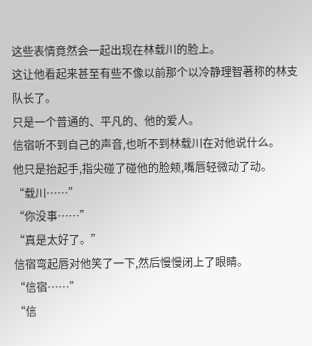这些表情竟然会一起出现在林载川的脸上。
这让他看起来甚至有些不像以前那个以冷静理智著称的林支队长了。
只是一个普通的、平凡的、他的爱人。
信宿听不到自己的声音,也听不到林载川在对他说什么。
他只是抬起手,指尖碰了碰他的脸颊,嘴唇轻微动了动。
“载川……”
“你没事……”
“真是太好了。”
信宿弯起唇对他笑了一下,然后慢慢闭上了眼睛。
“信宿……”
“信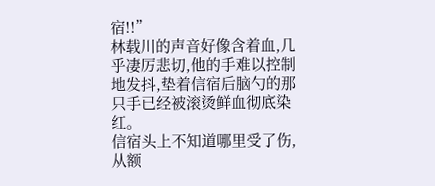宿!!”
林载川的声音好像含着血,几乎凄厉悲切,他的手难以控制地发抖,垫着信宿后脑勺的那只手已经被滚烫鲜血彻底染红。
信宿头上不知道哪里受了伤,从额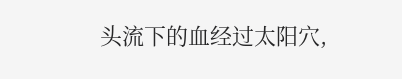头流下的血经过太阳穴,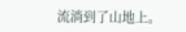流淌到了山地上。